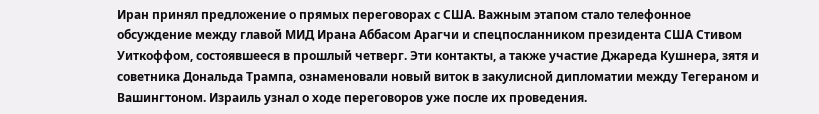Иран принял предложение о прямых переговорах с США. Важным этапом стало телефонное обсуждение между главой МИД Ирана Аббасом Арагчи и спецпосланником президента США Стивом Уиткоффом, состоявшееся в прошлый четверг. Эти контакты, а также участие Джареда Кушнера, зятя и советника Дональда Трампа, ознаменовали новый виток в закулисной дипломатии между Тегераном и Вашингтоном. Израиль узнал о ходе переговоров уже после их проведения.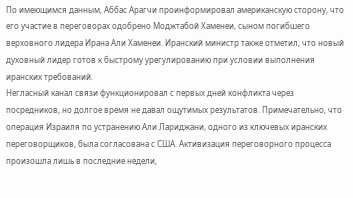По имеющимся данным, Аббас Арагчи проинформировал американскую сторону, что его участие в переговорах одобрено Моджтабой Хаменеи, сыном погибшего верховного лидера Ирана Али Хаменеи. Иранский министр также отметил, что новый духовный лидер готов к быстрому урегулированию при условии выполнения иранских требований.
Негласный канал связи функционировал с первых дней конфликта через посредников, но долгое время не давал ощутимых результатов. Примечательно, что операция Израиля по устранению Али Лариджани, одного из ключевых иранских переговорщиков, была согласована с США. Активизация переговорного процесса произошла лишь в последние недели,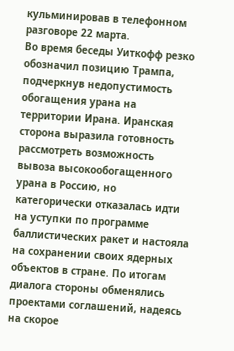кульминировав в телефонном разговоре 22 марта.
Во время беседы Уиткофф резко обозначил позицию Трампа, подчеркнув недопустимость обогащения урана на территории Ирана. Иранская сторона выразила готовность рассмотреть возможность вывоза высокообогащенного урана в Россию, но категорически отказалась идти на уступки по программе баллистических ракет и настояла на сохранении своих ядерных объектов в стране. По итогам диалога стороны обменялись проектами соглашений, надеясь на скорое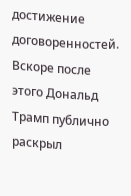достижение договоренностей.
Вскоре после этого Дональд Трамп публично раскрыл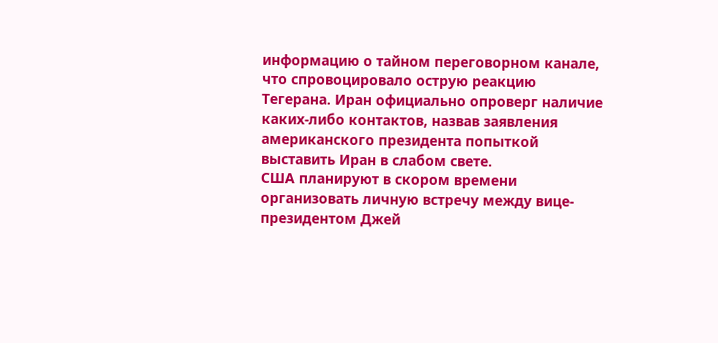информацию о тайном переговорном канале, что спровоцировало острую реакцию Тегерана. Иран официально опроверг наличие каких-либо контактов, назвав заявления американского президента попыткой выставить Иран в слабом свете.
США планируют в скором времени организовать личную встречу между вице-президентом Джей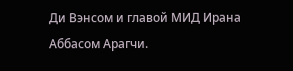Ди Вэнсом и главой МИД Ирана Аббасом Арагчи.